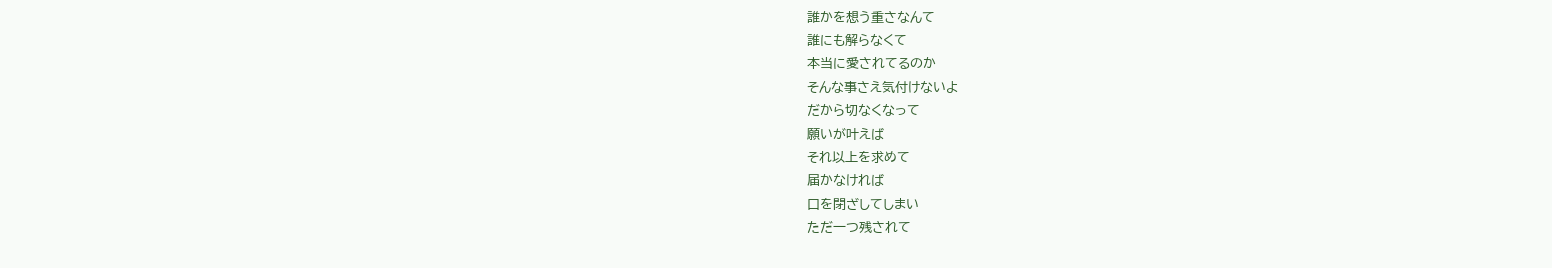誰かを想う重さなんて
誰にも解らなくて
本当に愛されてるのか
そんな事さえ気付けないよ
だから切なくなって
願いが叶えば
それ以上を求めて
届かなければ
口を閉ざしてしまい
ただ一つ残されて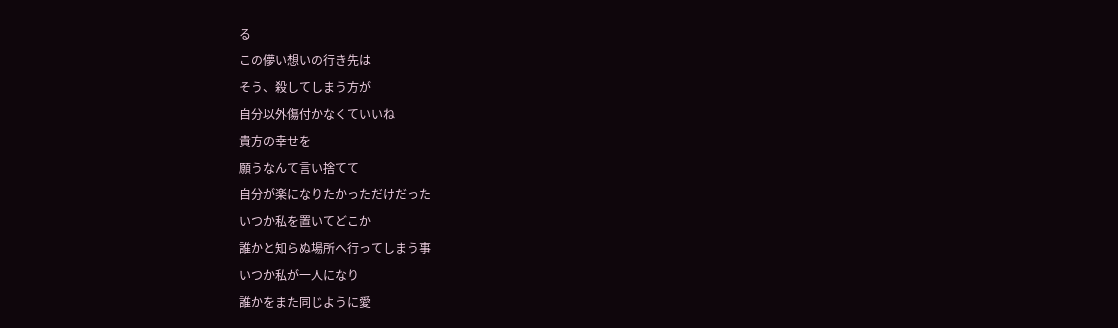る
この儚い想いの行き先は
そう、殺してしまう方が
自分以外傷付かなくていいね
貴方の幸せを
願うなんて言い捨てて
自分が楽になりたかっただけだった
いつか私を置いてどこか
誰かと知らぬ場所へ行ってしまう事
いつか私が一人になり
誰かをまた同じように愛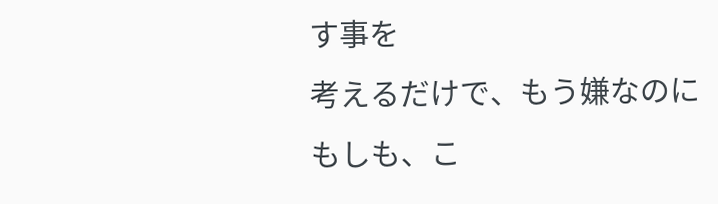す事を
考えるだけで、もう嫌なのに
もしも、こ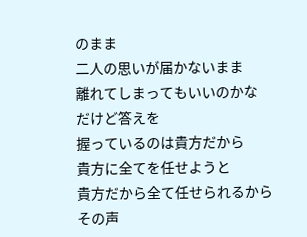のまま
二人の思いが届かないまま
離れてしまってもいいのかな
だけど答えを
握っているのは貴方だから
貴方に全てを任せようと
貴方だから全て任せられるから
その声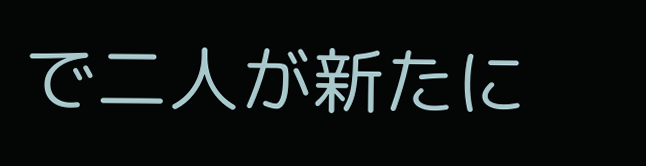で二人が新たに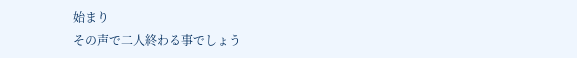始まり
その声で二人終わる事でしょう